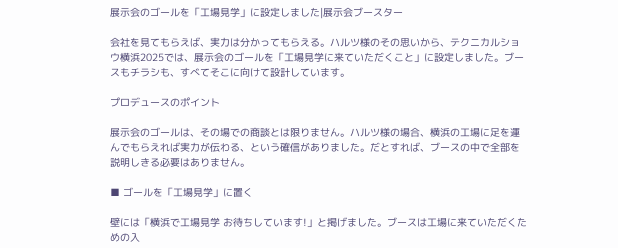展示会のゴールを「工場見学」に設定しました|展示会ブースター

会社を見てもらえば、実力は分かってもらえる。ハルツ様のその思いから、テクニカルショウ横浜2025では、展示会のゴールを「工場見学に来ていただくこと」に設定しました。ブースもチラシも、すべてそこに向けて設計しています。

プロデュースのポイント

展示会のゴールは、その場での商談とは限りません。ハルツ様の場合、横浜の工場に足を運んでもらえれば実力が伝わる、という確信がありました。だとすれば、ブースの中で全部を説明しきる必要はありません。

■ ゴールを「工場見学」に置く

壁には「横浜で工場見学 お待ちしています!」と掲げました。ブースは工場に来ていただくための入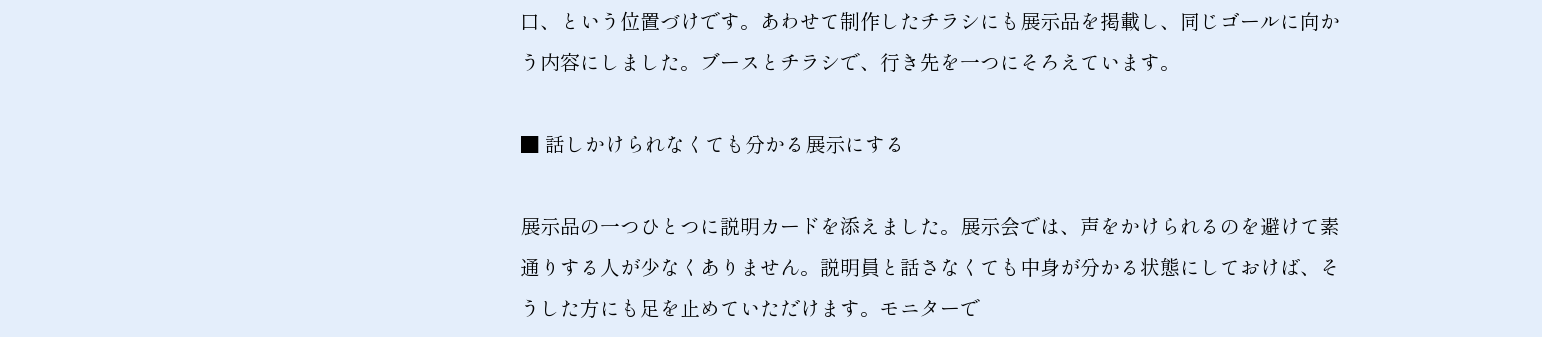口、という位置づけです。あわせて制作したチラシにも展示品を掲載し、同じゴールに向かう内容にしました。ブースとチラシで、行き先を一つにそろえています。

■ 話しかけられなくても分かる展示にする

展示品の一つひとつに説明カードを添えました。展示会では、声をかけられるのを避けて素通りする人が少なくありません。説明員と話さなくても中身が分かる状態にしておけば、そうした方にも足を止めていただけます。モニターで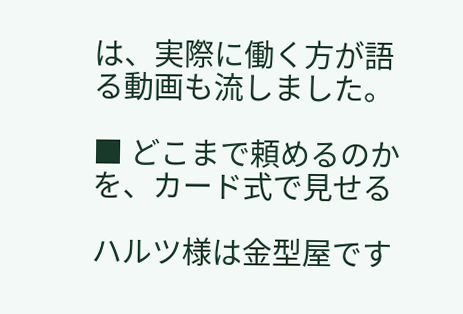は、実際に働く方が語る動画も流しました。

■ どこまで頼めるのかを、カード式で見せる

ハルツ様は金型屋です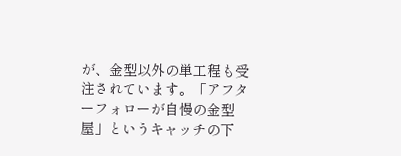が、金型以外の単工程も受注されています。「アフターフォローが自慢の金型屋」というキャッチの下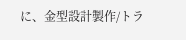に、金型設計製作/トラ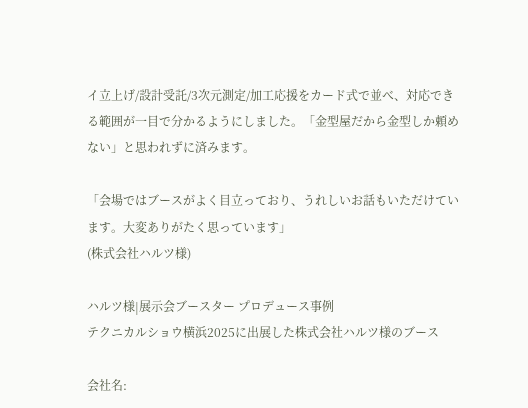イ立上げ/設計受託/3次元測定/加工応援をカード式で並べ、対応できる範囲が一目で分かるようにしました。「金型屋だから金型しか頼めない」と思われずに済みます。

「会場ではブースがよく目立っており、うれしいお話もいただけています。大変ありがたく思っています」
(株式会社ハルツ様)

ハルツ様|展示会ブースター プロデュース事例
テクニカルショウ横浜2025に出展した株式会社ハルツ様のブース

会社名: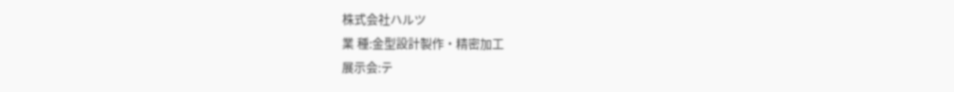株式会社ハルツ
業 種:金型設計製作・精密加工
展示会:テ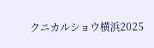クニカルショウ横浜2025